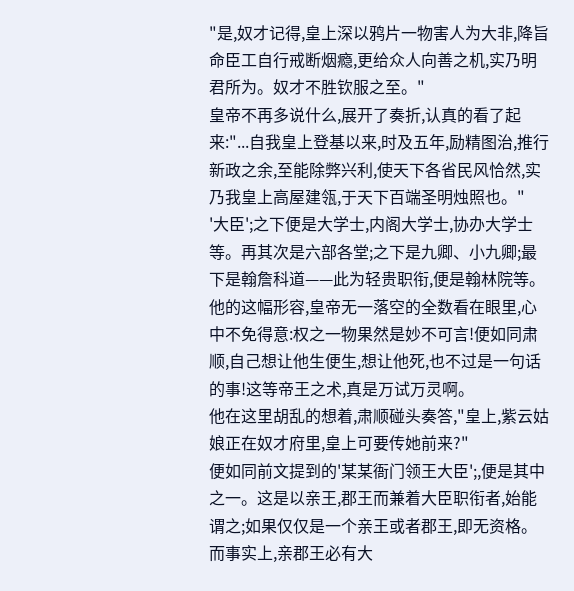"是,奴才记得,皇上深以鸦片一物害人为大非,降旨命臣工自行戒断烟瘾,更给众人向善之机,实乃明君所为。奴才不胜钦服之至。"
皇帝不再多说什么,展开了奏折,认真的看了起来:"...自我皇上登基以来,时及五年,励精图治,推行新政之余,至能除弊兴利,使天下各省民风恰然,实乃我皇上高屋建瓴,于天下百端圣明烛照也。"
'大臣';之下便是大学士,内阁大学士,协办大学士等。再其次是六部各堂;之下是九卿、小九卿;最下是翰詹科道——此为轻贵职衔,便是翰林院等。
他的这幅形容,皇帝无一落空的全数看在眼里,心中不免得意:权之一物果然是妙不可言!便如同肃顺,自己想让他生便生,想让他死,也不过是一句话的事!这等帝王之术,真是万试万灵啊。
他在这里胡乱的想着,肃顺碰头奏答,"皇上,紫云姑娘正在奴才府里,皇上可要传她前来?"
便如同前文提到的'某某衙门领王大臣';,便是其中之一。这是以亲王,郡王而兼着大臣职衔者,始能谓之;如果仅仅是一个亲王或者郡王,即无资格。而事实上,亲郡王必有大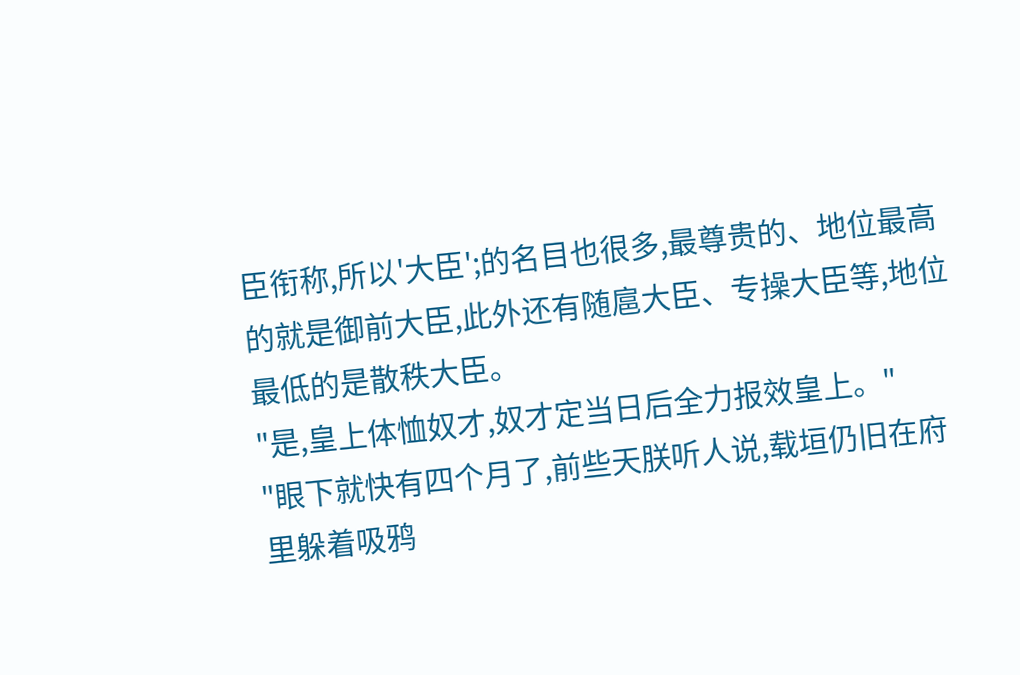臣衔称,所以'大臣';的名目也很多,最尊贵的、地位最高的就是御前大臣,此外还有随扈大臣、专操大臣等,地位最低的是散秩大臣。
"是,皇上体恤奴才,奴才定当日后全力报效皇上。"
"眼下就快有四个月了,前些天朕听人说,载垣仍旧在府里躲着吸鸦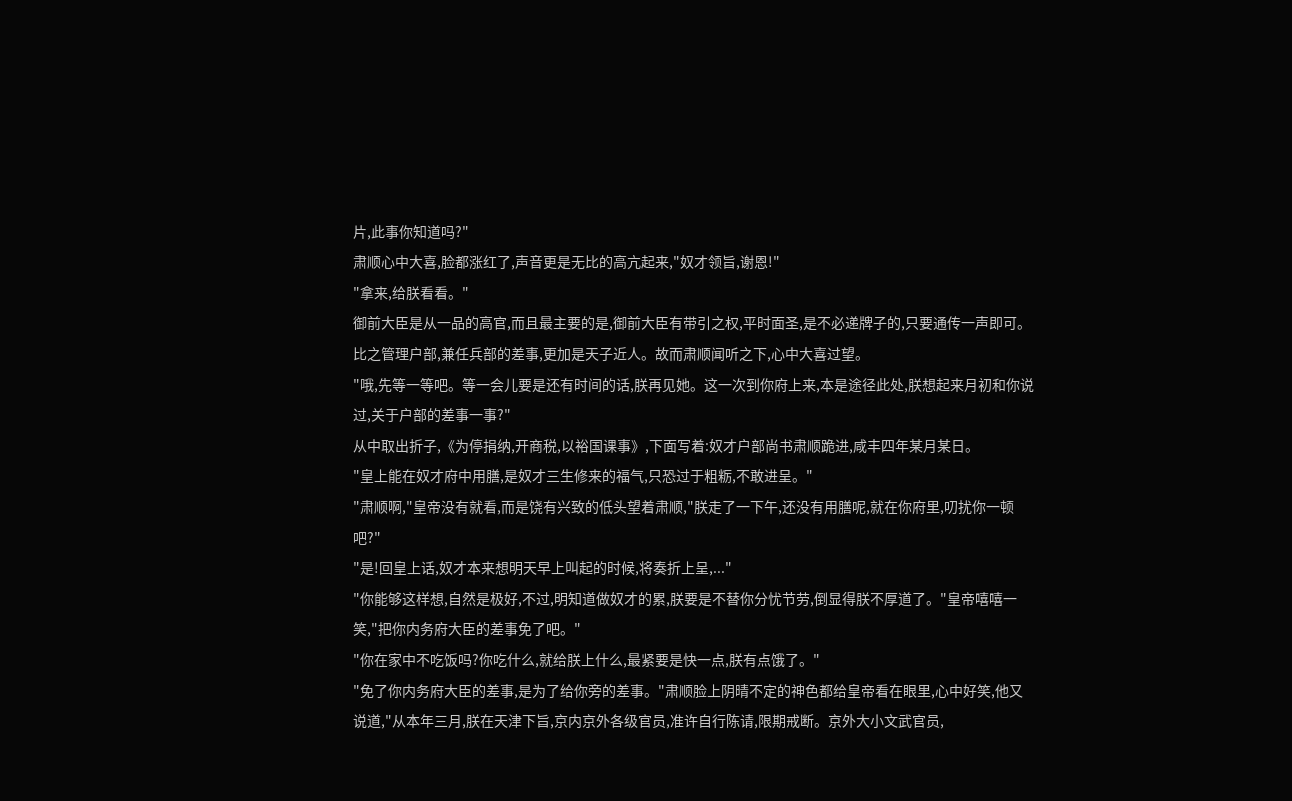片,此事你知道吗?"
肃顺心中大喜,脸都涨红了,声音更是无比的高亢起来,"奴才领旨,谢恩!"
"拿来,给朕看看。"
御前大臣是从一品的高官,而且最主要的是,御前大臣有带引之权,平时面圣,是不必递牌子的,只要通传一声即可。比之管理户部,兼任兵部的差事,更加是天子近人。故而肃顺闻听之下,心中大喜过望。
"哦,先等一等吧。等一会儿要是还有时间的话,朕再见她。这一次到你府上来,本是途径此处,朕想起来月初和你说过,关于户部的差事一事?"
从中取出折子,《为停捐纳,开商税,以裕国课事》,下面写着:奴才户部尚书肃顺跪进,咸丰四年某月某日。
"皇上能在奴才府中用膳,是奴才三生修来的福气,只恐过于粗粝,不敢进呈。"
"肃顺啊,"皇帝没有就看,而是饶有兴致的低头望着肃顺,"朕走了一下午,还没有用膳呢,就在你府里,叨扰你一顿吧?"
"是!回皇上话,奴才本来想明天早上叫起的时候,将奏折上呈,..."
"你能够这样想,自然是极好,不过,明知道做奴才的累,朕要是不替你分忧节劳,倒显得朕不厚道了。"皇帝嘻嘻一笑,"把你内务府大臣的差事免了吧。"
"你在家中不吃饭吗?你吃什么,就给朕上什么,最紧要是快一点,朕有点饿了。"
"免了你内务府大臣的差事,是为了给你旁的差事。"肃顺脸上阴晴不定的神色都给皇帝看在眼里,心中好笑,他又说道,"从本年三月,朕在天津下旨,京内京外各级官员,准许自行陈请,限期戒断。京外大小文武官员,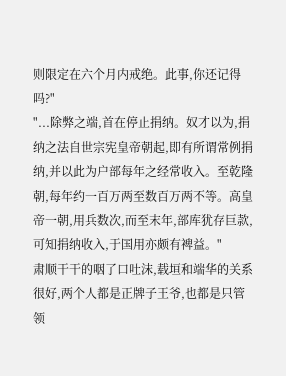则限定在六个月内戒绝。此事,你还记得吗?"
"...除弊之端,首在停止捐纳。奴才以为,捐纳之法自世宗宪皇帝朝起,即有所谓常例捐纳,并以此为户部每年之经常收入。至乾隆朝,每年约一百万两至数百万两不等。高皇帝一朝,用兵数次,而至末年,部库犹存巨款,可知捐纳收入,于国用亦颇有裨益。"
肃顺干干的咽了口吐沫,载垣和端华的关系很好,两个人都是正牌子王爷,也都是只管领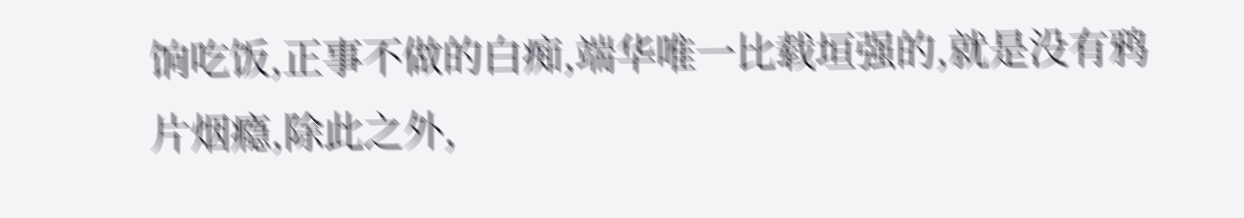饷吃饭,正事不做的白痴,端华唯一比载垣强的,就是没有鸦片烟瘾,除此之外,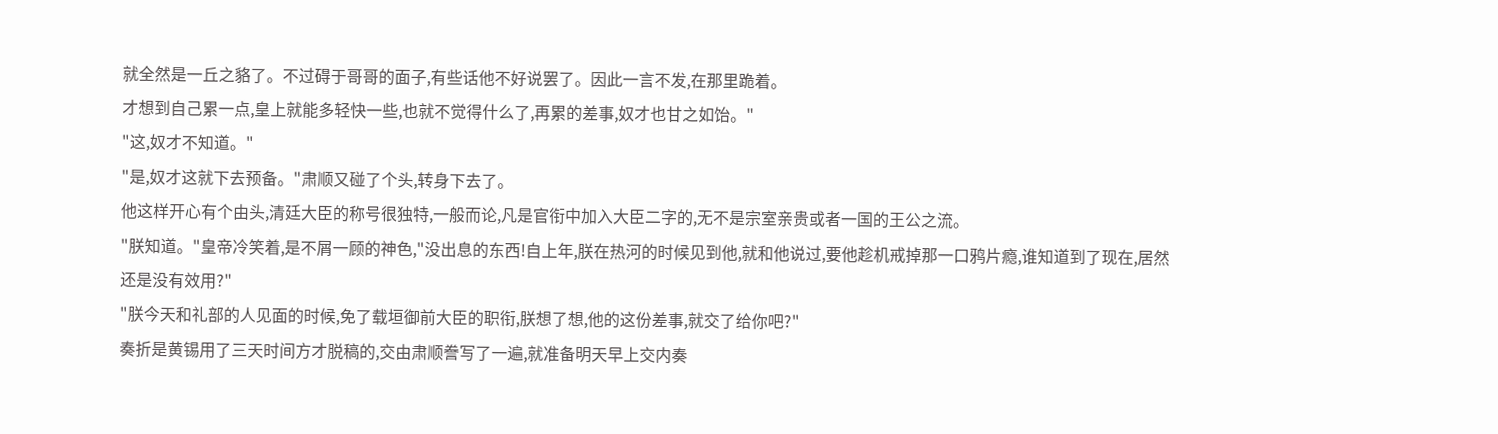就全然是一丘之貉了。不过碍于哥哥的面子,有些话他不好说罢了。因此一言不发,在那里跪着。
才想到自己累一点,皇上就能多轻快一些,也就不觉得什么了,再累的差事,奴才也甘之如饴。"
"这,奴才不知道。"
"是,奴才这就下去预备。"肃顺又碰了个头,转身下去了。
他这样开心有个由头,清廷大臣的称号很独特,一般而论,凡是官衔中加入大臣二字的,无不是宗室亲贵或者一国的王公之流。
"朕知道。"皇帝冷笑着,是不屑一顾的神色,"没出息的东西!自上年,朕在热河的时候见到他,就和他说过,要他趁机戒掉那一口鸦片瘾,谁知道到了现在,居然还是没有效用?"
"朕今天和礼部的人见面的时候,免了载垣御前大臣的职衔,朕想了想,他的这份差事,就交了给你吧?"
奏折是黄锡用了三天时间方才脱稿的,交由肃顺誊写了一遍,就准备明天早上交内奏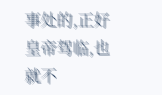事处的,正好皇帝驾临,也就不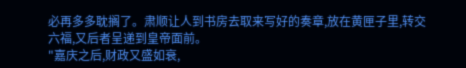必再多多耽搁了。肃顺让人到书房去取来写好的奏章,放在黄匣子里,转交六福,又后者呈递到皇帝面前。
"嘉庆之后,财政又盛如衰,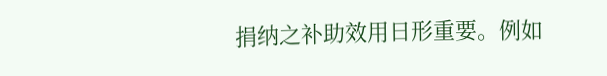捐纳之补助效用日形重要。例如